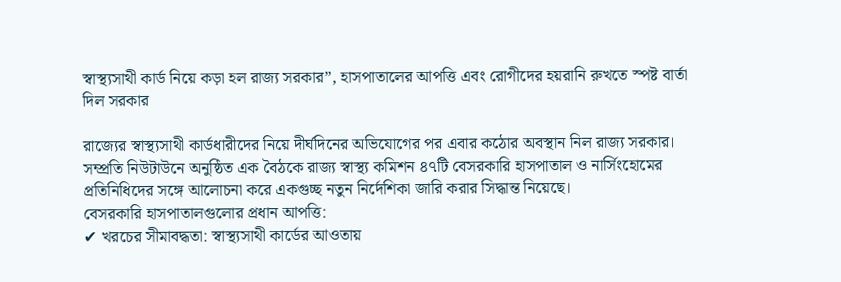স্বাস্থ্যসাথী কার্ড নিয়ে কড়া হল রাজ্য সরকার”, হাসপাতালের আপত্তি এবং রোগীদের হয়রানি রুখতে স্পষ্ট বার্তা দিল সরকার

রাজ্যের স্বাস্থ্যসাথী কার্ডধারীদের নিয়ে দীর্ঘদিনের অভিযোগের পর এবার কঠোর অবস্থান নিল রাজ্য সরকার। সম্প্রতি নিউটাউনে অনুষ্ঠিত এক বৈঠকে রাজ্য স্বাস্থ্য কমিশন ৪৭টি বেসরকারি হাসপাতাল ও নার্সিংহোমের প্রতিনিধিদের সঙ্গে আলোচনা করে একগুচ্ছ নতুন নির্দেশিকা জারি করার সিদ্ধান্ত নিয়েছে।
বেসরকারি হাসপাতালগুলোর প্রধান আপত্তি:
✔ খরচের সীমাবদ্ধতা: স্বাস্থ্যসাথী কার্ডের আওতায়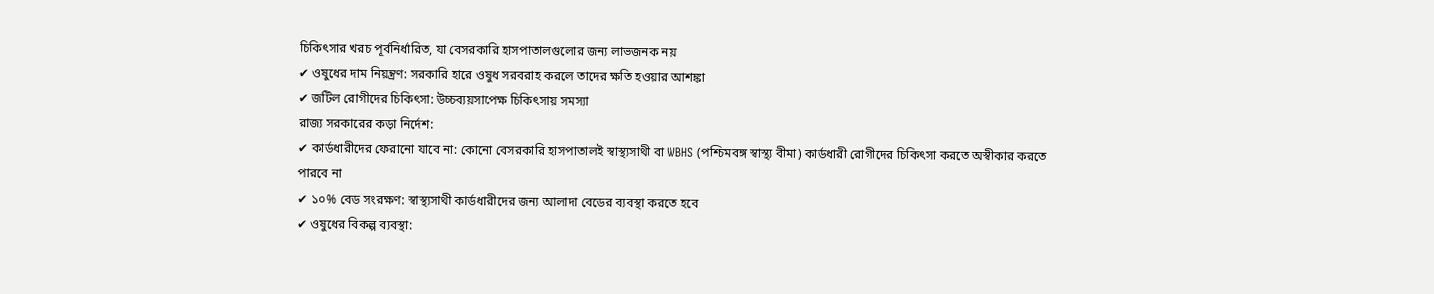চিকিৎসার খরচ পূর্বনির্ধারিত, যা বেসরকারি হাসপাতালগুলোর জন্য লাভজনক নয়
✔ ওষুধের দাম নিয়ন্ত্রণ: সরকারি হারে ওষুধ সরবরাহ করলে তাদের ক্ষতি হওয়ার আশঙ্কা
✔ জটিল রোগীদের চিকিৎসা: উচ্চব্যয়সাপেক্ষ চিকিৎসায় সমস্যা
রাজ্য সরকারের কড়া নির্দেশ:
✔ কার্ডধারীদের ফেরানো যাবে না: কোনো বেসরকারি হাসপাতালই স্বাস্থ্যসাথী বা WBHS (পশ্চিমবঙ্গ স্বাস্থ্য বীমা) কার্ডধারী রোগীদের চিকিৎসা করতে অস্বীকার করতে পারবে না
✔ ১০% বেড সংরক্ষণ: স্বাস্থ্যসাথী কার্ডধারীদের জন্য আলাদা বেডের ব্যবস্থা করতে হবে
✔ ওষুধের বিকল্প ব্যবস্থা: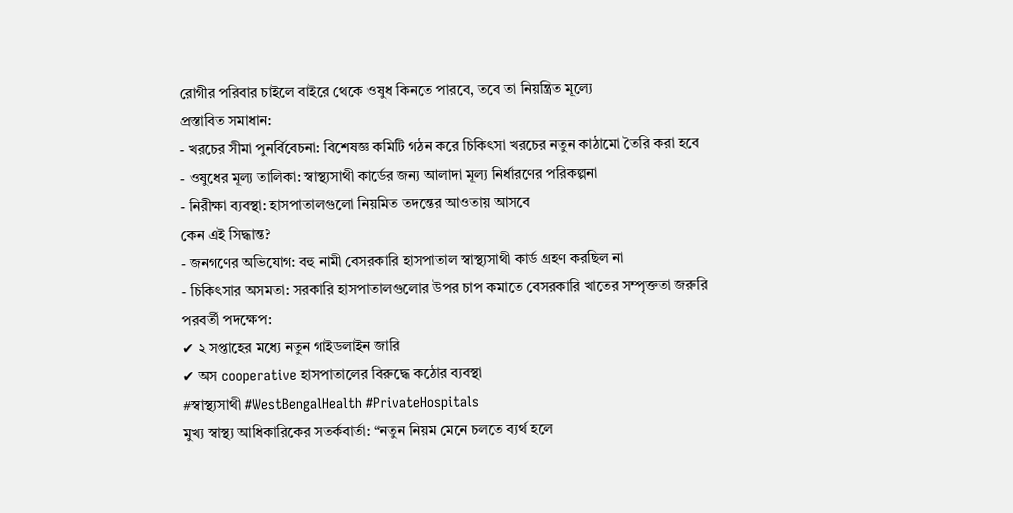রোগীর পরিবার চাইলে বাইরে থেকে ওষুধ কিনতে পারবে, তবে তা নিয়ন্ত্রিত মূল্যে
প্রস্তাবিত সমাধান:
- খরচের সীমা পুনর্বিবেচনা: বিশেষজ্ঞ কমিটি গঠন করে চিকিৎসা খরচের নতুন কাঠামো তৈরি করা হবে
- ওষুধের মূল্য তালিকা: স্বাস্থ্যসাথী কার্ডের জন্য আলাদা মূল্য নির্ধারণের পরিকল্পনা
- নিরীক্ষা ব্যবস্থা: হাসপাতালগুলো নিয়মিত তদন্তের আওতায় আসবে
কেন এই সিদ্ধান্ত?
- জনগণের অভিযোগ: বহু নামী বেসরকারি হাসপাতাল স্বাস্থ্যসাথী কার্ড গ্রহণ করছিল না
- চিকিৎসার অসমতা: সরকারি হাসপাতালগুলোর উপর চাপ কমাতে বেসরকারি খাতের সম্পৃক্ততা জরুরি
পরবর্তী পদক্ষেপ:
✔ ২ সপ্তাহের মধ্যে নতুন গাইডলাইন জারি
✔ অস cooperative হাসপাতালের বিরুদ্ধে কঠোর ব্যবস্থা
#স্বাস্থ্যসাথী #WestBengalHealth #PrivateHospitals
মুখ্য স্বাস্থ্য আধিকারিকের সতর্কবার্তা: “নতুন নিয়ম মেনে চলতে ব্যর্থ হলে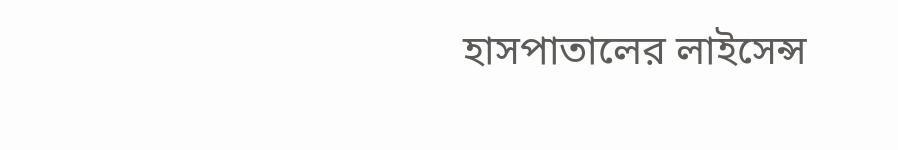হাসপাতালের লাইসেন্স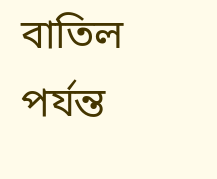বাতিল পর্যন্ত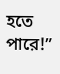হতে পারে!”